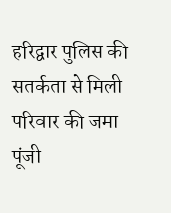हरिद्वार पुलिस की सतर्कता से मिली परिवार की जमा पूंजी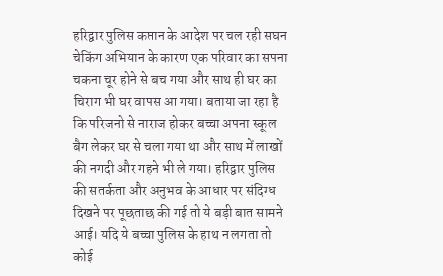हरिद्वार पुलिस कप्तान के आदेश पर चल रही सघन चेकिंग अभियान के कारण एक परिवार का सपना चकना चूर होने से बच गया और साथ ही घर का चिराग भी घर वापस आ गया। बताया जा रहा है कि परिजनो से नाराज होकर बच्चा अपना स्कूल बैग लेकर घर से चला गया था और साथ में लाखों की नगदी और गहने भी ले गया। हरिद्वार पुलिस की सतर्कता और अनुभव के आधार पर संदिग्ध दिखने पर पूछताछ की गई तो ये बड़ी बात सामने आई। यदि ये बच्चा पुलिस के हाथ न लगता तो कोई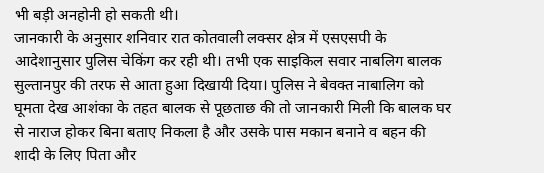भी बड़ी अनहोनी हो सकती थी।
जानकारी के अनुसार शनिवार रात कोतवाली लक्सर क्षेत्र में एसएसपी के आदेशानुसार पुलिस चेकिंग कर रही थी। तभी एक साइकिल सवार नाबलिग बालक सुल्तानपुर की तरफ से आता हुआ दिखायी दिया। पुलिस ने बेवक्त नाबालिग को घूमता देख आशंका के तहत बालक से पूछताछ की तो जानकारी मिली कि बालक घर से नाराज होकर बिना बताए निकला है और उसके पास मकान बनाने व बहन की शादी के लिए पिता और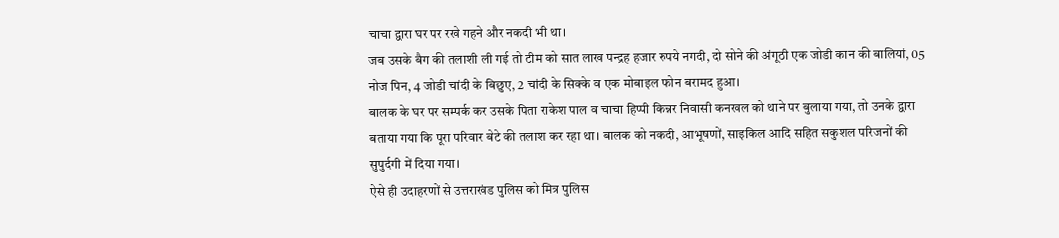चाचा द्वारा घर पर रखे गहने और नकदी भी था।
जब उसके बैग की तलाशी ली गई तो टीम को सात लाख पन्द्रह हजार रुपये नगदी, दो सोने की अंगूठी एक जोडी कान की बालियां, 05 नोज पिन, 4 जोडी चांदी के बिछुए, 2 चांदी के सिक्के व एक मोबाइल फोन बरामद हुआ।
बालक के घर पर सम्पर्क कर उसके पिता राकेश पाल व चाचा हिप्पी किन्नर निवासी कनखल को थाने पर बुलाया गया, तो उनके द्वारा बताया गया कि पूरा परिवार बेटे की तलाश कर रहा था। बालक को नकदी, आभूषणों, साइकिल आदि सहित सकुशल परिजनों की सुपुर्दगी में दिया गया।
ऐसे ही उदाहरणों से उत्तराखंड पुलिस को मित्र पुलिस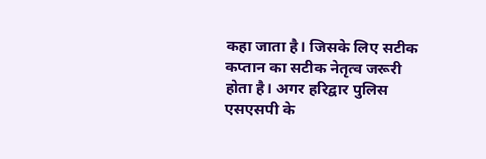कहा जाता है। जिसके लिए सटीक कप्तान का सटीक नेतृत्व जरूरी होता है। अगर हरिद्वार पुलिस एसएसपी के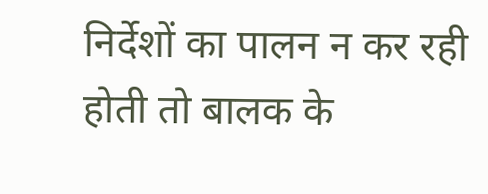निर्देशों का पालन न कर रही होती तो बालक के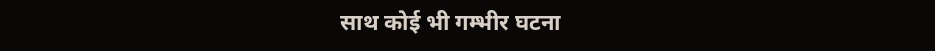साथ कोई भी गम्भीर घटना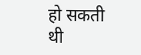हो सकती थी